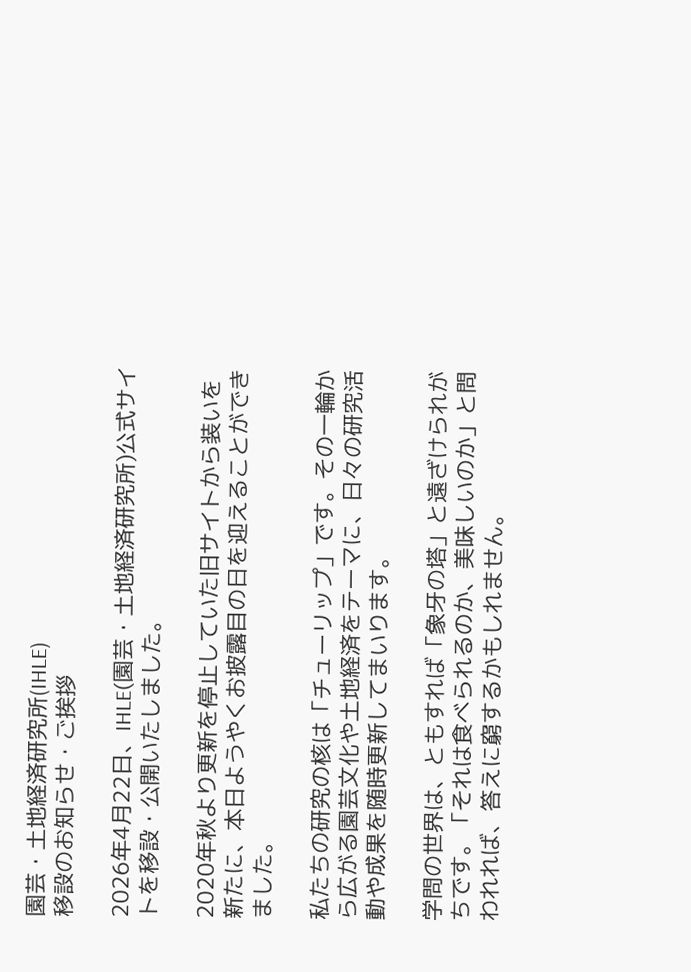園芸・土地経済研究所(IHLE)
移設のお知らせ・ご挨拶

2026年4月22日、IHLE(園芸・土地経済研究所)公式サイトを移設・公開いたしました。

2020年秋より更新を停止していた旧サイトから装いを新たに、本日ようやくお披露目の日を迎えることができました。

私たちの研究の核は「チューリップ」です。その一輪から広がる園芸文化や土地経済をテーマに、日々の研究活動や成果を随時更新してまいります。

学問の世界は、ともすれば「象牙の塔」と遠ざけられがちです。「それは食べられるのか、美味しいのか」と問われれば、答えに窮するかもしれません。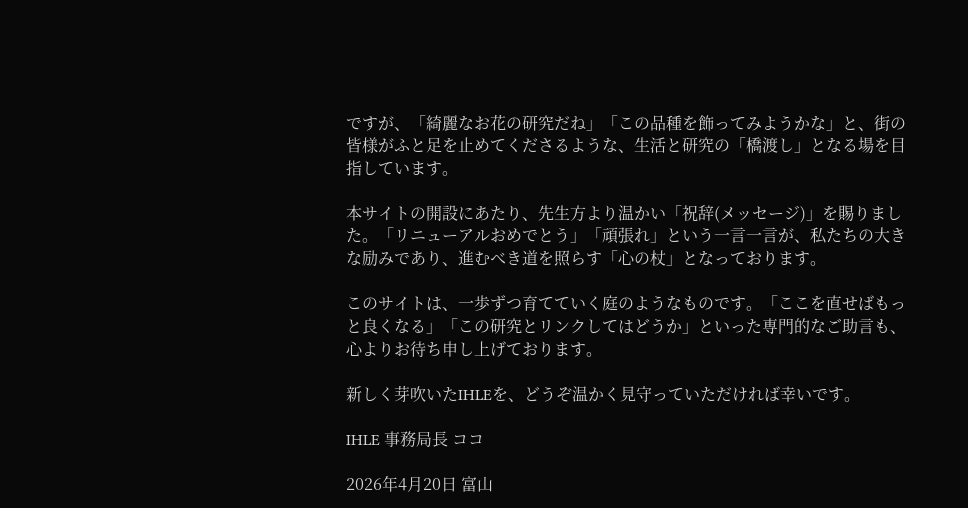ですが、「綺麗なお花の研究だね」「この品種を飾ってみようかな」と、街の皆様がふと足を止めてくださるような、生活と研究の「橋渡し」となる場を目指しています。

本サイトの開設にあたり、先生方より温かい「祝辞(メッセージ)」を賜りました。「リニューアルおめでとう」「頑張れ」という一言一言が、私たちの大きな励みであり、進むべき道を照らす「心の杖」となっております。

このサイトは、一歩ずつ育てていく庭のようなものです。「ここを直せばもっと良くなる」「この研究とリンクしてはどうか」といった専門的なご助言も、心よりお待ち申し上げております。

新しく芽吹いたIHLEを、どうぞ温かく見守っていただければ幸いです。

IHLE 事務局長 ココ

2026年4月20日 富山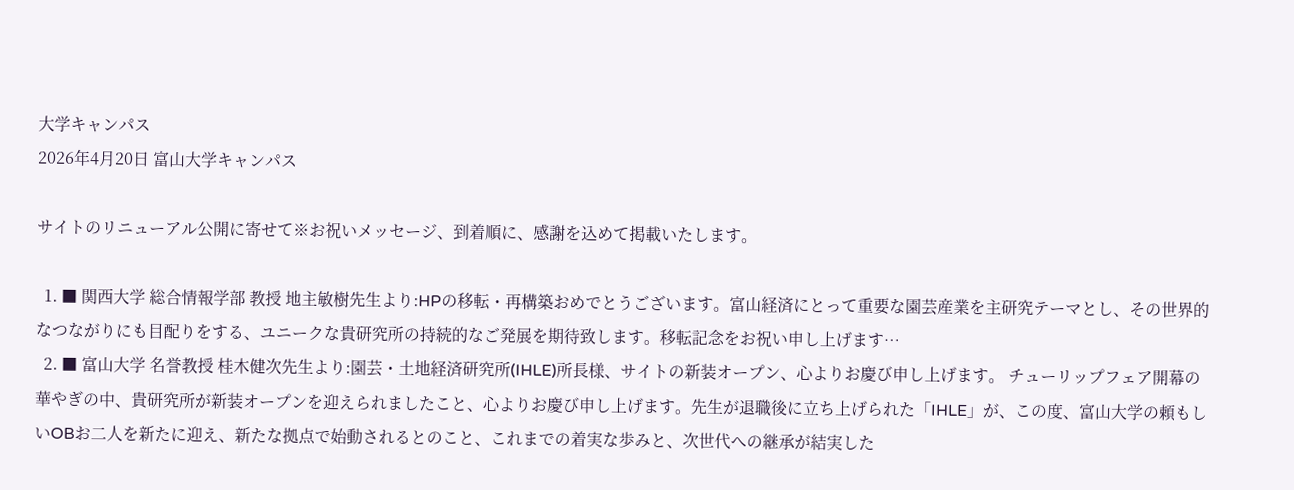大学キャンパス
2026年4月20日 富山大学キャンパス

サイトのリニューアル公開に寄せて※お祝いメッセージ、到着順に、感謝を込めて掲載いたします。

  1. ■ 関西大学 総合情報学部 教授 地主敏樹先生より:HPの移転・再構築おめでとうございます。富山経済にとって重要な園芸産業を主研究テーマとし、その世界的なつながりにも目配りをする、ユニークな貴研究所の持続的なご発展を期待致します。移転記念をお祝い申し上げます…
  2. ■ 富山大学 名誉教授 桂木健次先生より:園芸・土地経済研究所(IHLE)所長様、サイトの新装オープン、心よりお慶び申し上げます。 チューリップフェア開幕の華やぎの中、貴研究所が新装オープンを迎えられましたこと、心よりお慶び申し上げます。先生が退職後に立ち上げられた「IHLE」が、この度、富山大学の頼もしいOBお二人を新たに迎え、新たな拠点で始動されるとのこと、これまでの着実な歩みと、次世代への継承が結実した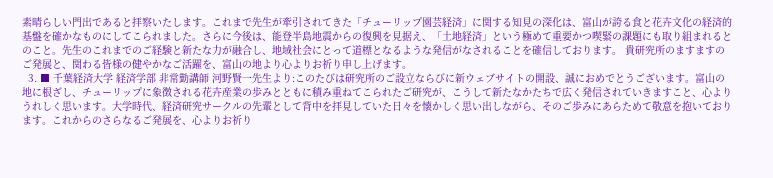素晴らしい門出であると拝察いたします。これまで先生が牽引されてきた「チューリップ園芸経済」に関する知見の深化は、富山が誇る食と花卉文化の経済的基盤を確かなものにしてこられました。さらに今後は、能登半島地震からの復興を見据え、「土地経済」という極めて重要かつ喫緊の課題にも取り組まれるとのこと。先生のこれまでのご経験と新たな力が融合し、地域社会にとって道標となるような発信がなされることを確信しております。 貴研究所のますますのご発展と、関わる皆様の健やかなご活躍を、富山の地より心よりお祈り申し上げます。
  3. ■ 千葉経済大学 経済学部 非常勤講師 河野賢一先生より:このたびは研究所のご設立ならびに新ウェブサイトの開設、誠におめでとうございます。富山の地に根ざし、チューリップに象徴される花卉産業の歩みとともに積み重ねてこられたご研究が、こうして新たなかたちで広く発信されていきますこと、心よりうれしく思います。大学時代、経済研究サークルの先輩として背中を拝見していた日々を懐かしく思い出しながら、そのご歩みにあらためて敬意を抱いております。これからのさらなるご発展を、心よりお祈り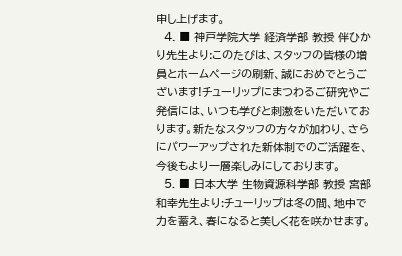申し上げます。
  4. ■ 神戸学院大学 経済学部 教授 伴ひかり先生より:このたびは、スタッフの皆様の増員とホームページの刷新、誠におめでとうございます!チューリップにまつわるご研究やご発信には、いつも学びと刺激をいただいております。新たなスタッフの方々が加わり、さらにパワーアップされた新体制でのご活躍を、今後もより一層楽しみにしております。
  5. ■ 日本大学 生物資源科学部 教授 宮部和幸先生より:チューリップは冬の間、地中で力を蓄え、春になると美しく花を咲かせます。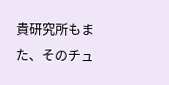貴研究所もまた、そのチュ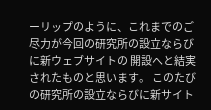ーリップのように、これまでのご尽力が今回の研究所の設立ならびに新ウェブサイトの 開設へと結実されたものと思います。 このたびの研究所の設立ならびに新サイト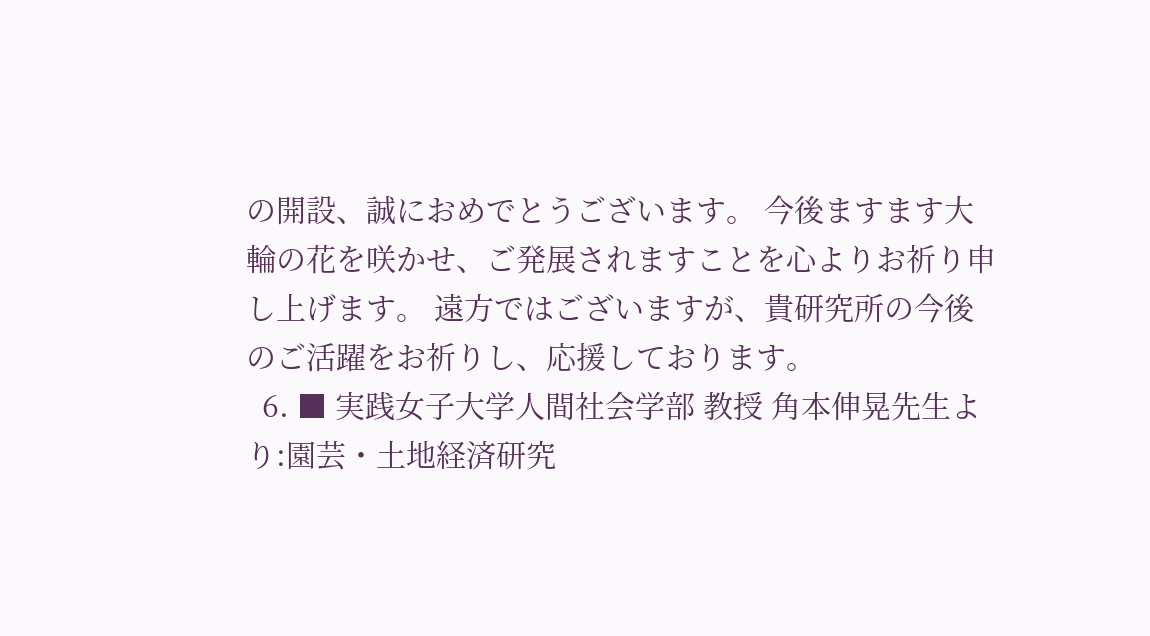の開設、誠におめでとうございます。 今後ますます大輪の花を咲かせ、ご発展されますことを心よりお祈り申し上げます。 遠方ではございますが、貴研究所の今後のご活躍をお祈りし、応援しております。
  6. ■ 実践女子大学人間社会学部 教授 角本伸晃先生より:園芸・土地経済研究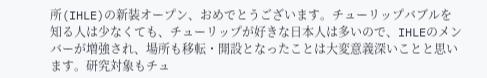所(IHLE)の新装オープン、おめでとうございます。チューリップバブルを知る人は少なくても、チューリップが好きな日本人は多いので、IHLEのメンバーが増強され、場所も移転・開設となったことは大変意義深いことと思います。研究対象もチュ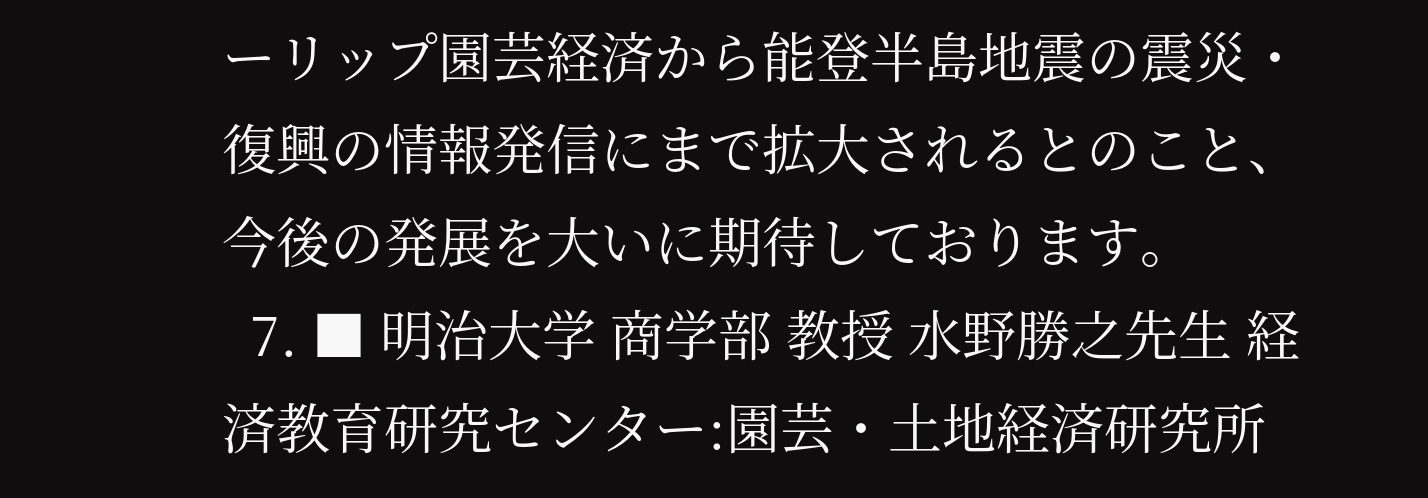ーリップ園芸経済から能登半島地震の震災・復興の情報発信にまで拡大されるとのこと、今後の発展を大いに期待しております。
  7. ■ 明治大学 商学部 教授 水野勝之先生 経済教育研究センター:園芸・土地経済研究所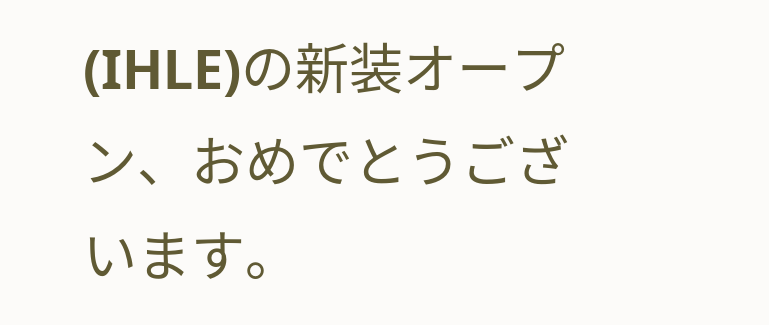(IHLE)の新装オープン、おめでとうございます。